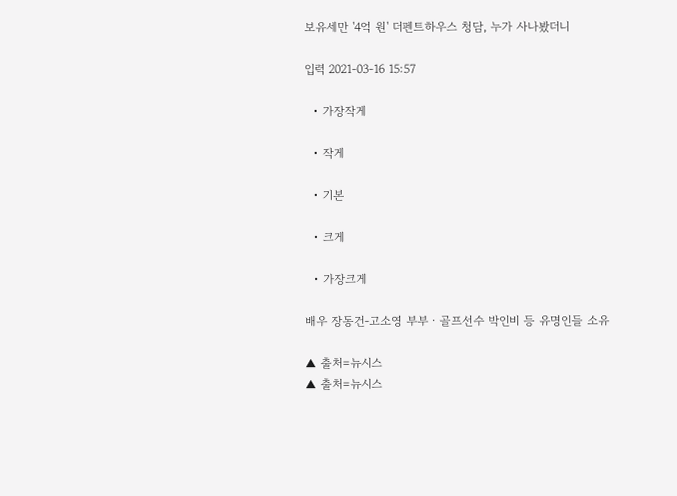보유세만 '4억 원' 더펜트하우스 청담, 누가 사나봤더니

입력 2021-03-16 15:57

  • 가장작게

  • 작게

  • 기본

  • 크게

  • 가장크게

배우 장동건-고소영 부부ㆍ골프선수 박인비 등 유명인들 소유

▲ 출처=뉴시스
▲ 출처=뉴시스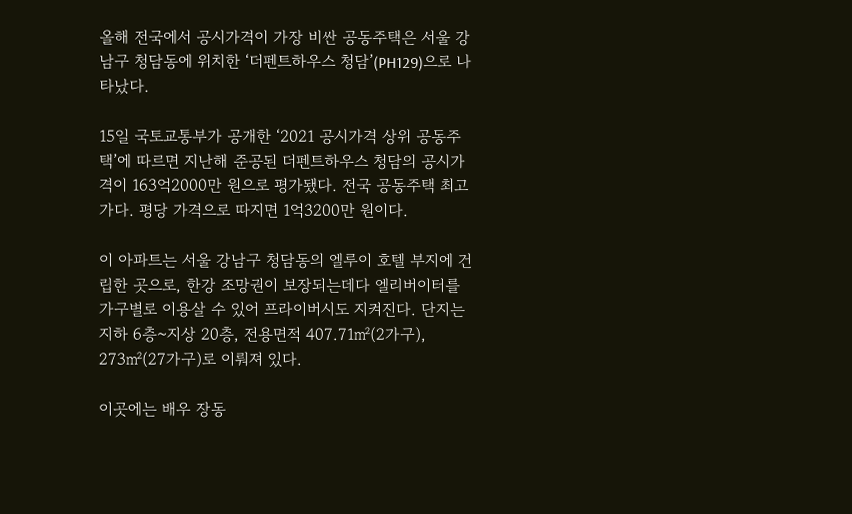올해 전국에서 공시가격이 가장 비싼 공동주택은 서울 강남구 청담동에 위치한 ‘더펜트하우스 청담’(PH129)으로 나타났다.

15일 국토교통부가 공개한 ‘2021 공시가격 상위 공동주택’에 따르면 지난해 준공된 더펜트하우스 청담의 공시가격이 163억2000만 원으로 평가됐다. 전국 공동주택 최고가다. 평당 가격으로 따지면 1억3200만 원이다.

이 아파트는 서울 강남구 청담동의 엘루이 호텔 부지에 건립한 곳으로, 한강 조망권이 보장되는데다 엘리버이터를 가구별로 이용살 수 있어 프라이버시도 지켜진다. 단지는 지하 6층~지상 20층, 전용면적 407.71㎡(2가구), 273㎡(27가구)로 이뤄져 있다.

이곳에는 배우 장동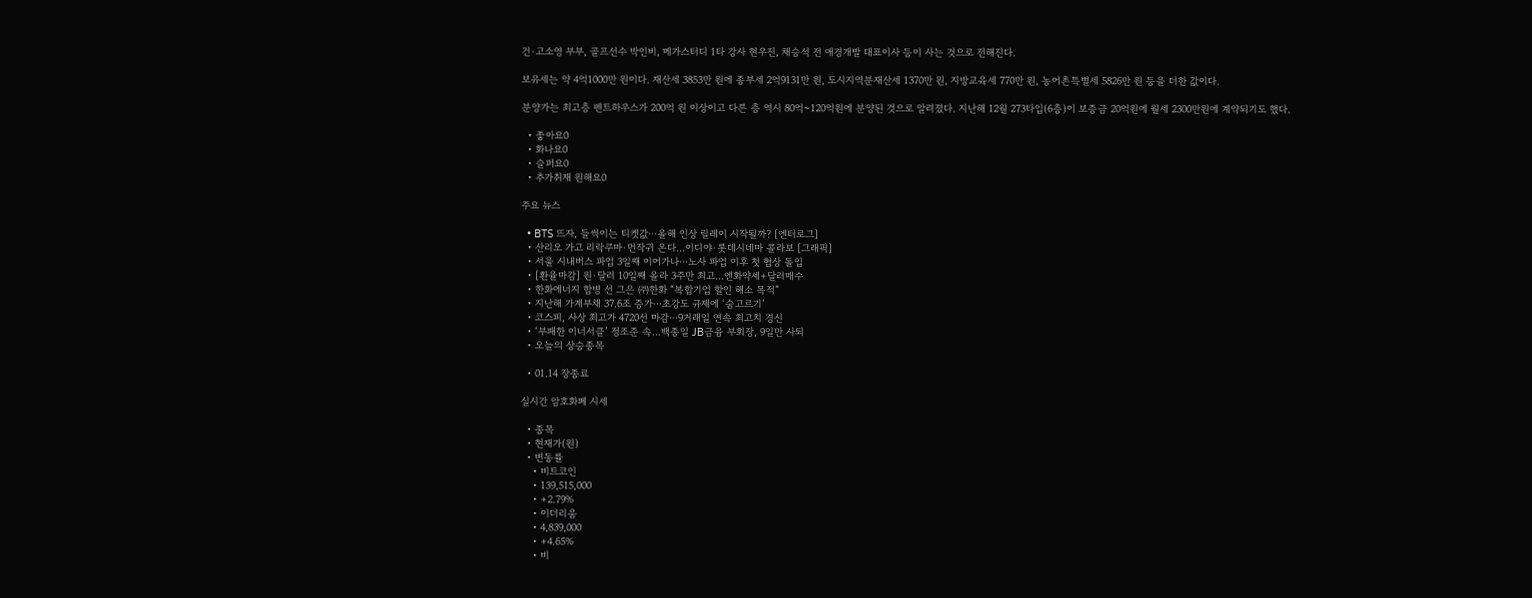건·고소영 부부, 골프선수 박인비, 메가스터디 1타 강사 현우진, 채승석 전 애경개발 대표이사 등이 사는 것으로 전해진다.

보유세는 약 4억1000만 원이다. 재산세 3853만 원에 종부세 2억9131만 원, 도시지역분재산세 1370만 원, 지방교육세 770만 원, 농어촌특별세 5826만 원 등을 더한 값이다.

분양가는 최고층 펜트하우스가 200억 원 이상이고 다른 층 역시 80억~120억원에 분양된 것으로 알려졌다. 지난해 12월 273타입(6층)이 보증금 20억원에 월세 2300만원에 계약되기도 했다.

  • 좋아요0
  • 화나요0
  • 슬퍼요0
  • 추가취재 원해요0

주요 뉴스

  • BTS 뜨자, 들썩이는 티켓값⋯올해 인상 릴레이 시작될까? [엔터로그]
  • 산리오 가고 리락쿠마·먼작귀 온다…이디야·롯데시네마 콜라보 [그래픽]
  • 서울 시내버스 파업 3일째 이어가나⋯노사 파업 이후 첫 협상 돌입
  • [환율마감] 원·달러 10일째 올라 3주만 최고…엔화약세+달러매수
  • 한화에너지 합병 선 그은 ㈜한화 “복합기업 할인 해소 목적”
  • 지난해 가계부채 37.6조 증가⋯초강도 규제에 ‘숨고르기’
  • 코스피, 사상 최고가 4720선 마감⋯9거래일 연속 최고치 경신
  • ‘부패한 이너서클’ 정조준 속…백종일 JB금융 부회장, 9일만 사퇴
  • 오늘의 상승종목

  • 01.14 장종료

실시간 암호화폐 시세

  • 종목
  • 현재가(원)
  • 변동률
    • 비트코인
    • 139,515,000
    • +2.79%
    • 이더리움
    • 4,839,000
    • +4.65%
    • 비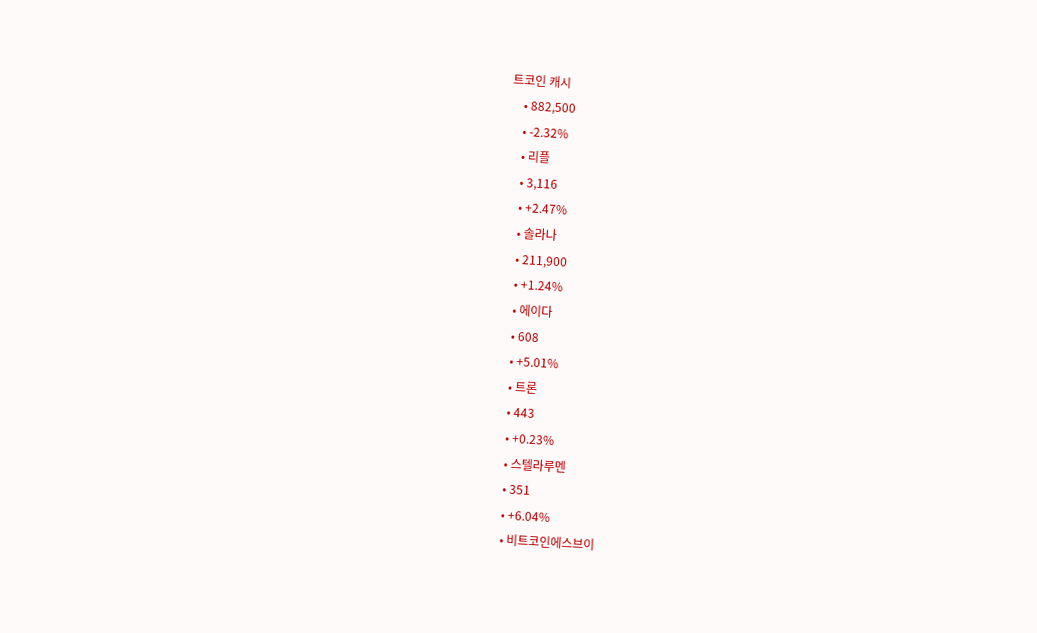트코인 캐시
    • 882,500
    • -2.32%
    • 리플
    • 3,116
    • +2.47%
    • 솔라나
    • 211,900
    • +1.24%
    • 에이다
    • 608
    • +5.01%
    • 트론
    • 443
    • +0.23%
    • 스텔라루멘
    • 351
    • +6.04%
    • 비트코인에스브이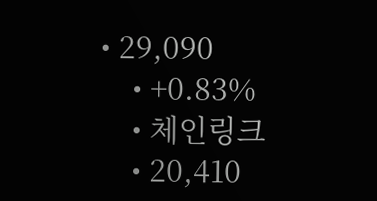• 29,090
    • +0.83%
    • 체인링크
    • 20,410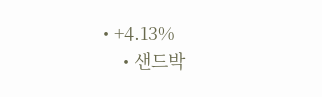• +4.13%
    • 샌드박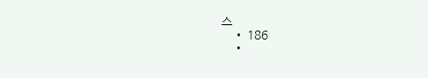스
    • 186
    •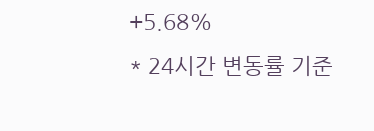+5.68%
* 24시간 변동률 기준